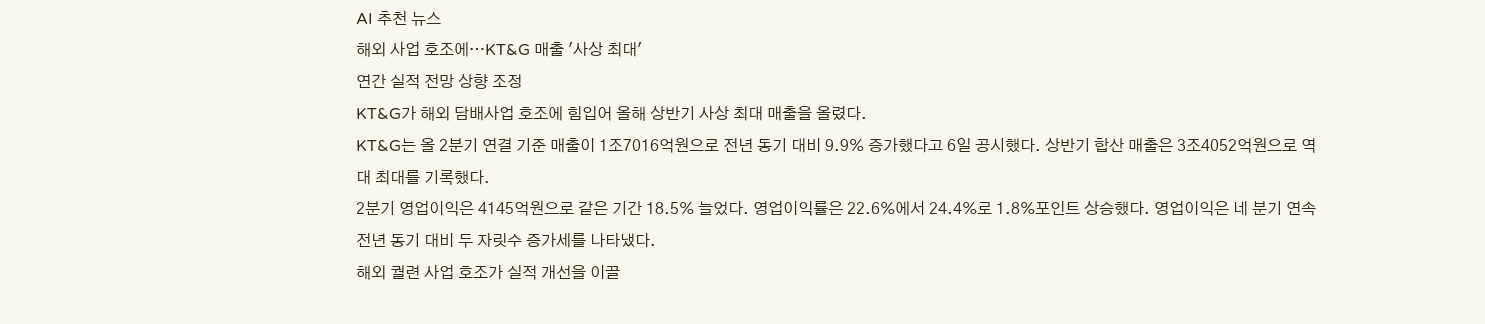AI 추천 뉴스
해외 사업 호조에…KT&G 매출 '사상 최대'
연간 실적 전망 상향 조정
KT&G가 해외 담배사업 호조에 힘입어 올해 상반기 사상 최대 매출을 올렸다.
KT&G는 올 2분기 연결 기준 매출이 1조7016억원으로 전년 동기 대비 9.9% 증가했다고 6일 공시했다. 상반기 합산 매출은 3조4052억원으로 역대 최대를 기록했다.
2분기 영업이익은 4145억원으로 같은 기간 18.5% 늘었다. 영업이익률은 22.6%에서 24.4%로 1.8%포인트 상승했다. 영업이익은 네 분기 연속 전년 동기 대비 두 자릿수 증가세를 나타냈다.
해외 궐련 사업 호조가 실적 개선을 이끌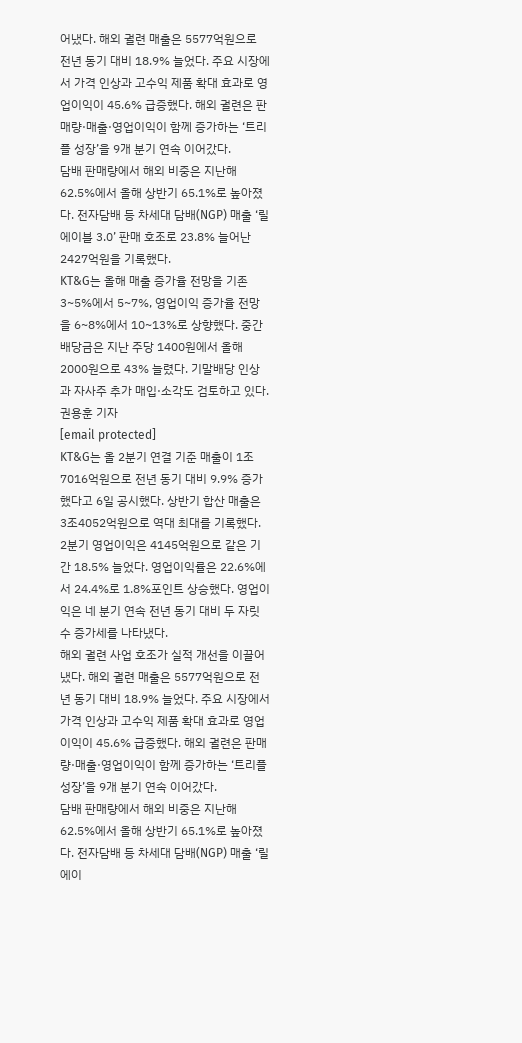어냈다. 해외 궐련 매출은 5577억원으로 전년 동기 대비 18.9% 늘었다. 주요 시장에서 가격 인상과 고수익 제품 확대 효과로 영업이익이 45.6% 급증했다. 해외 궐련은 판매량·매출·영업이익이 함께 증가하는 ‘트리플 성장’을 9개 분기 연속 이어갔다.
담배 판매량에서 해외 비중은 지난해 62.5%에서 올해 상반기 65.1%로 높아졌다. 전자담배 등 차세대 담배(NGP) 매출 ‘릴 에이블 3.0’ 판매 호조로 23.8% 늘어난 2427억원을 기록했다.
KT&G는 올해 매출 증가율 전망을 기존 3~5%에서 5~7%, 영업이익 증가율 전망을 6~8%에서 10~13%로 상향했다. 중간배당금은 지난 주당 1400원에서 올해 2000원으로 43% 늘렸다. 기말배당 인상과 자사주 추가 매입·소각도 검토하고 있다.
권용훈 기자
[email protected]
KT&G는 올 2분기 연결 기준 매출이 1조7016억원으로 전년 동기 대비 9.9% 증가했다고 6일 공시했다. 상반기 합산 매출은 3조4052억원으로 역대 최대를 기록했다.
2분기 영업이익은 4145억원으로 같은 기간 18.5% 늘었다. 영업이익률은 22.6%에서 24.4%로 1.8%포인트 상승했다. 영업이익은 네 분기 연속 전년 동기 대비 두 자릿수 증가세를 나타냈다.
해외 궐련 사업 호조가 실적 개선을 이끌어냈다. 해외 궐련 매출은 5577억원으로 전년 동기 대비 18.9% 늘었다. 주요 시장에서 가격 인상과 고수익 제품 확대 효과로 영업이익이 45.6% 급증했다. 해외 궐련은 판매량·매출·영업이익이 함께 증가하는 ‘트리플 성장’을 9개 분기 연속 이어갔다.
담배 판매량에서 해외 비중은 지난해 62.5%에서 올해 상반기 65.1%로 높아졌다. 전자담배 등 차세대 담배(NGP) 매출 ‘릴 에이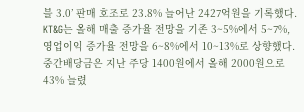블 3.0’ 판매 호조로 23.8% 늘어난 2427억원을 기록했다.
KT&G는 올해 매출 증가율 전망을 기존 3~5%에서 5~7%, 영업이익 증가율 전망을 6~8%에서 10~13%로 상향했다. 중간배당금은 지난 주당 1400원에서 올해 2000원으로 43% 늘렸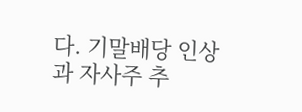다. 기말배당 인상과 자사주 추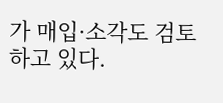가 매입·소각도 검토하고 있다.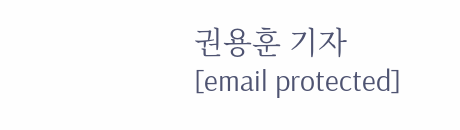권용훈 기자
[email protected]